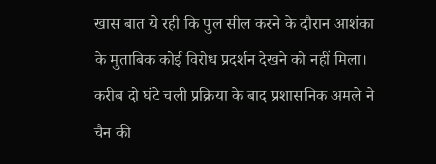खास बात ये रही कि पुल सील करने के दौरान आशंका के मुताबिक कोई विरोध प्रदर्शन देखने को नहीं मिला। करीब दो घंटे चली प्रक्रिया के बाद प्रशासनिक अमले ने चैन की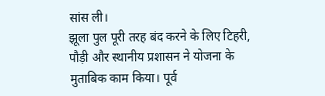सांस ली।
झूला पुल पूरी तरह बंद करने के लिए टिहरी, पौड़ी और स्थानीय प्रशासन ने योजना के मुताबिक काम किया। पूर्व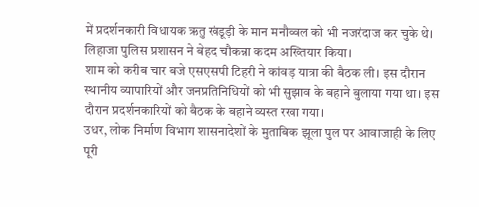में प्रदर्शनकारी विधायक ऋतु खंडूड़ी के मान मनौव्वल को भी नजरंदाज कर चुके थे। लिहाजा पुलिस प्रशासन ने बेहद चौकन्ना कदम अख्तियार किया।
शाम को करीब चार बजे एसएसपी टिहरी ने कांवड़ यात्रा की बैठक ली। इस दौरान स्थानीय व्यापारियों और जनप्रतिनिधियों को भी सुझाव के बहाने बुलाया गया था। इस दौरान प्रदर्शनकारियों को बैठक के बहाने व्यस्त रखा गया।
उधर, लोक निर्माण विभाग शासनादेशों के मुताबिक झूला पुल पर आवाजाही के लिए पूरी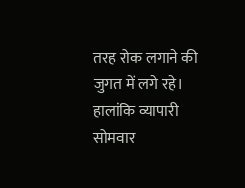तरह रोक लगाने की जुगत में लगे रहे। हालांकि व्यापारी सोमवार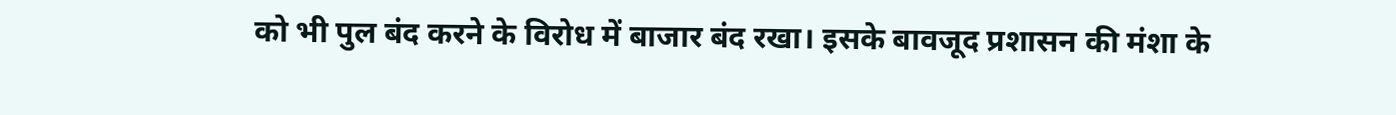को भी पुल बंद करने के विरोध में बाजार बंद रखा। इसके बावजूद प्रशासन की मंशा के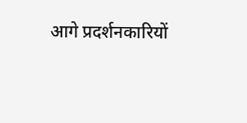आगे प्रदर्शनकारियों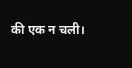की एक न चली।